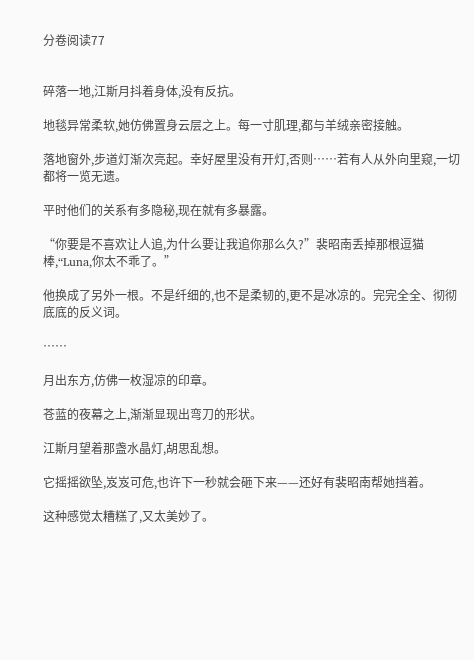分卷阅读77


碎落一地,江斯月抖着身体,没有反抗。

地毯异常柔软,她仿佛置身云层之上。每一寸肌理,都与羊绒亲密接触。

落地窗外,步道灯渐次亮起。幸好屋里没有开灯,否则……若有人从外向里窥,一切都将一览无遗。

平时他们的关系有多隐秘,现在就有多暴露。

“你要是不喜欢让人追,为什么要让我追你那么久?”裴昭南丢掉那根逗猫棒,“Luna,你太不乖了。”

他换成了另外一根。不是纤细的,也不是柔韧的,更不是冰凉的。完完全全、彻彻底底的反义词。

……

月出东方,仿佛一枚湿凉的印章。

苍蓝的夜幕之上,渐渐显现出弯刀的形状。

江斯月望着那盏水晶灯,胡思乱想。

它摇摇欲坠,岌岌可危,也许下一秒就会砸下来——还好有裴昭南帮她挡着。

这种感觉太糟糕了,又太美妙了。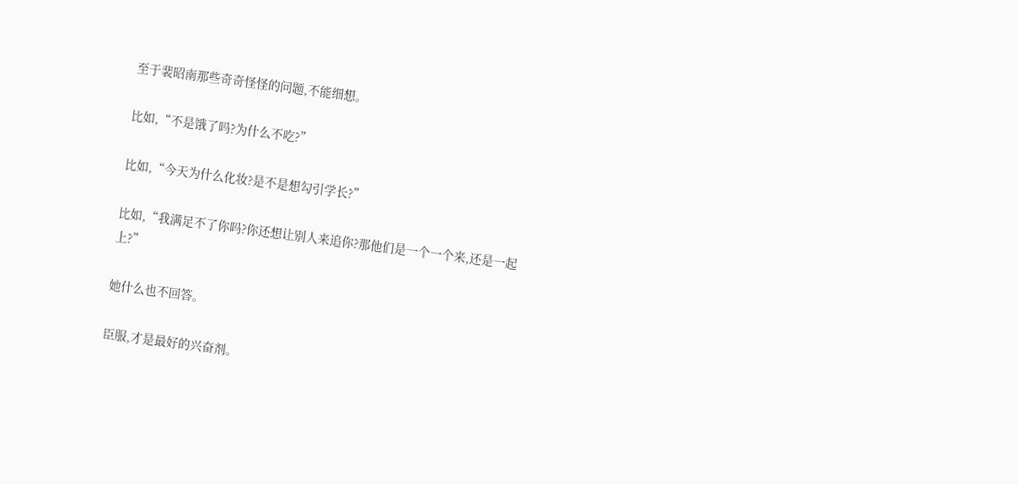至于裴昭南那些奇奇怪怪的问题,不能细想。

比如,“不是饿了吗?为什么不吃?”

比如,“今天为什么化妆?是不是想勾引学长?”

比如,“我满足不了你吗?你还想让别人来追你?那他们是一个一个来,还是一起上?”

她什么也不回答。

臣服,才是最好的兴奋剂。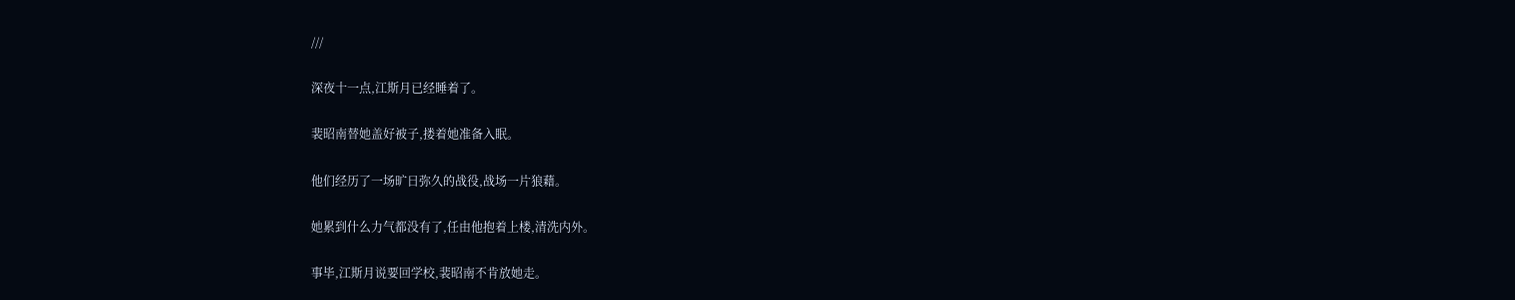///

深夜十一点,江斯月已经睡着了。

裴昭南替她盖好被子,搂着她准备入眠。

他们经历了一场旷日弥久的战役,战场一片狼藉。

她累到什么力气都没有了,任由他抱着上楼,清洗内外。

事毕,江斯月说要回学校,裴昭南不肯放她走。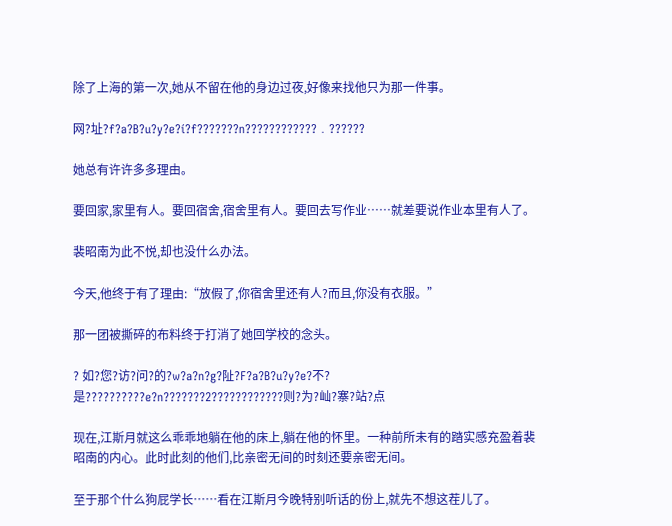除了上海的第一次,她从不留在他的身边过夜,好像来找他只为那一件事。

网?址?f?a?B?u?y?e?í?f???????n????????????﹒??????

她总有许许多多理由。

要回家,家里有人。要回宿舍,宿舍里有人。要回去写作业……就差要说作业本里有人了。

裴昭南为此不悦,却也没什么办法。

今天,他终于有了理由:“放假了,你宿舍里还有人?而且,你没有衣服。”

那一团被撕碎的布料终于打消了她回学校的念头。

? 如?您?访?问?的?w?a?n?g?阯?F?a?B?u?y?e?不?是??????????e?n???????2????????????则?为?屾?寨?站?点

现在,江斯月就这么乖乖地躺在他的床上,躺在他的怀里。一种前所未有的踏实感充盈着裴昭南的内心。此时此刻的他们,比亲密无间的时刻还要亲密无间。

至于那个什么狗屁学长……看在江斯月今晚特别听话的份上,就先不想这茬儿了。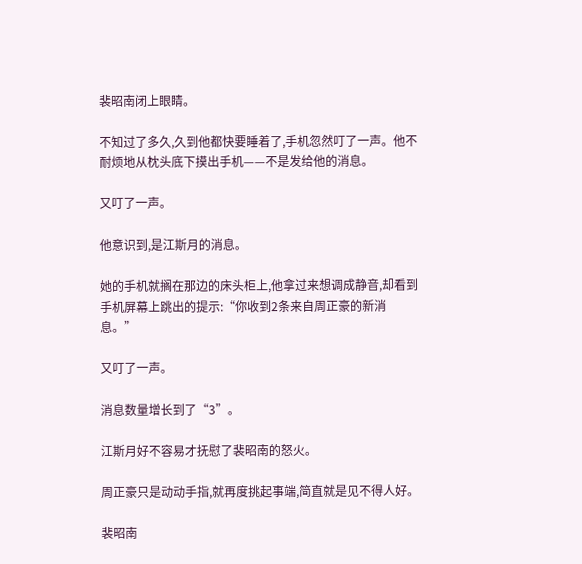裴昭南闭上眼睛。

不知过了多久,久到他都快要睡着了,手机忽然叮了一声。他不耐烦地从枕头底下摸出手机——不是发给他的消息。

又叮了一声。

他意识到,是江斯月的消息。

她的手机就搁在那边的床头柜上,他拿过来想调成静音,却看到手机屏幕上跳出的提示:“你收到2条来自周正豪的新消息。”

又叮了一声。

消息数量增长到了“3”。

江斯月好不容易才抚慰了裴昭南的怒火。

周正豪只是动动手指,就再度挑起事端,简直就是见不得人好。

裴昭南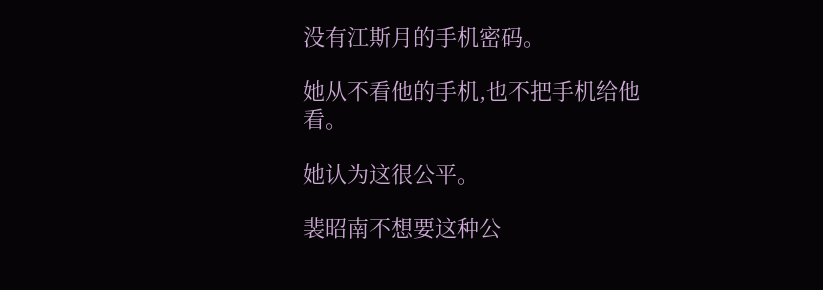没有江斯月的手机密码。

她从不看他的手机,也不把手机给他看。

她认为这很公平。

裴昭南不想要这种公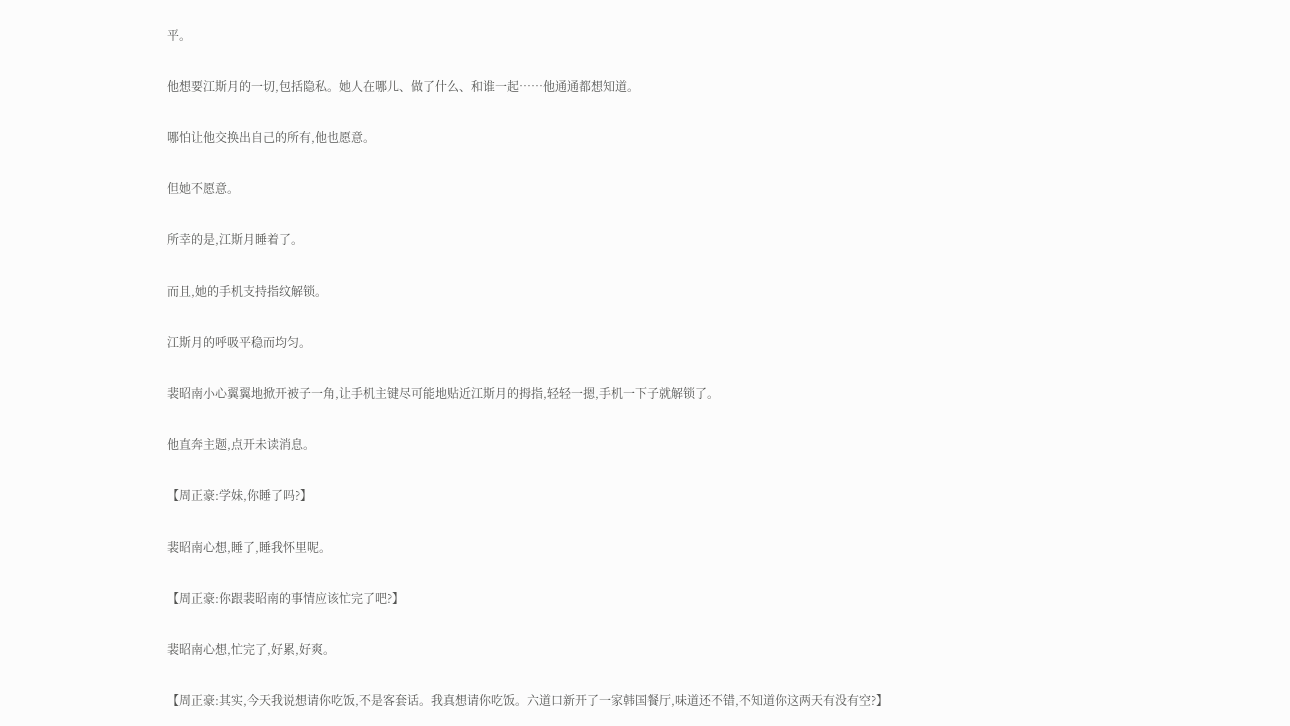平。

他想要江斯月的一切,包括隐私。她人在哪儿、做了什么、和谁一起……他通通都想知道。

哪怕让他交换出自己的所有,他也愿意。

但她不愿意。

所幸的是,江斯月睡着了。

而且,她的手机支持指纹解锁。

江斯月的呼吸平稳而均匀。

裴昭南小心翼翼地掀开被子一角,让手机主键尽可能地贴近江斯月的拇指,轻轻一摁,手机一下子就解锁了。

他直奔主题,点开未读消息。

【周正豪:学妹,你睡了吗?】

裴昭南心想,睡了,睡我怀里呢。

【周正豪:你跟裴昭南的事情应该忙完了吧?】

裴昭南心想,忙完了,好累,好爽。

【周正豪:其实,今天我说想请你吃饭,不是客套话。我真想请你吃饭。六道口新开了一家韩国餐厅,味道还不错,不知道你这两天有没有空?】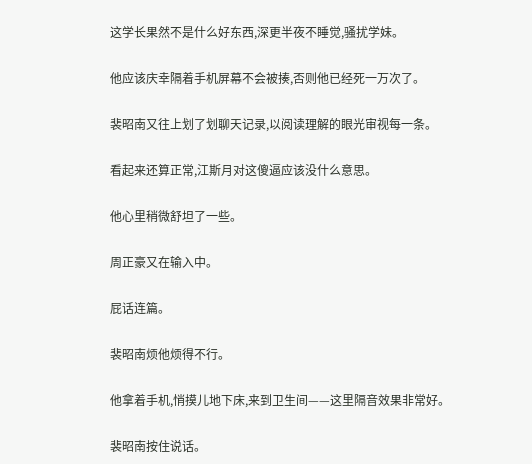这学长果然不是什么好东西,深更半夜不睡觉,骚扰学妹。

他应该庆幸隔着手机屏幕不会被揍,否则他已经死一万次了。

裴昭南又往上划了划聊天记录,以阅读理解的眼光审视每一条。

看起来还算正常,江斯月对这傻逼应该没什么意思。

他心里稍微舒坦了一些。

周正豪又在输入中。

屁话连篇。

裴昭南烦他烦得不行。

他拿着手机,悄摸儿地下床,来到卫生间——这里隔音效果非常好。

裴昭南按住说话。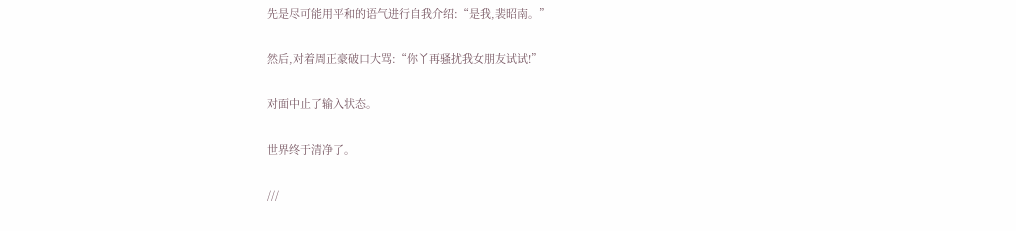先是尽可能用平和的语气进行自我介绍:“是我,裴昭南。”

然后,对着周正豪破口大骂:“你丫再骚扰我女朋友试试!”

对面中止了输入状态。

世界终于清净了。

///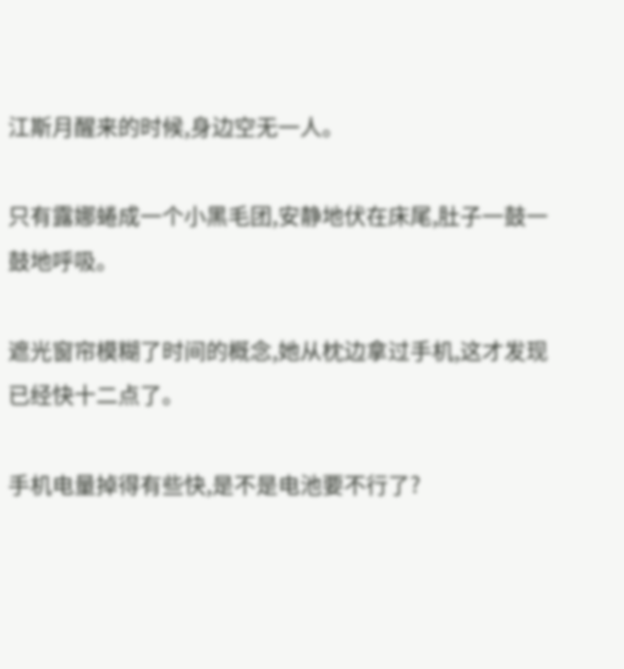江斯月醒来的时候,身边空无一人。

只有露娜蜷成一个小黑毛团,安静地伏在床尾,肚子一鼓一鼓地呼吸。

遮光窗帘模糊了时间的概念,她从枕边拿过手机,这才发现已经快十二点了。

手机电量掉得有些快,是不是电池要不行了?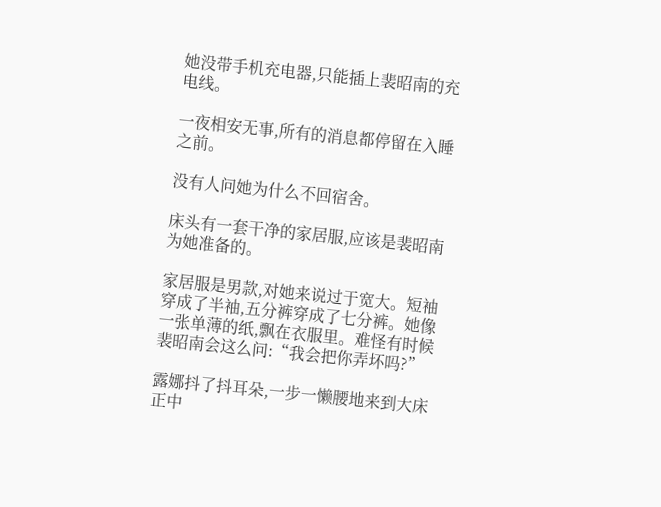她没带手机充电器,只能插上裴昭南的充电线。

一夜相安无事,所有的消息都停留在入睡之前。

没有人问她为什么不回宿舍。

床头有一套干净的家居服,应该是裴昭南为她准备的。

家居服是男款,对她来说过于宽大。短袖穿成了半袖,五分裤穿成了七分裤。她像一张单薄的纸,飘在衣服里。难怪有时候裴昭南会这么问:“我会把你弄坏吗?”

露娜抖了抖耳朵,一步一懒腰地来到大床正中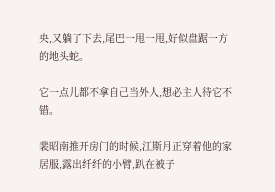央,又躺了下去,尾巴一甩一甩,好似盘踞一方的地头蛇。

它一点儿都不拿自己当外人,想必主人待它不错。

裴昭南推开房门的时候,江斯月正穿着他的家居服,露出纤纤的小臂,趴在被子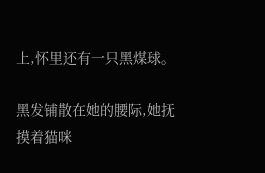上,怀里还有一只黑煤球。

黑发铺散在她的腰际,她抚摸着猫咪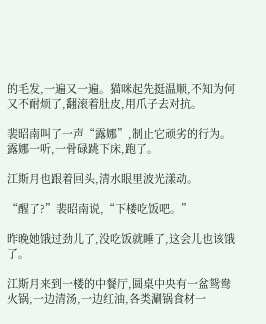的毛发,一遍又一遍。猫咪起先挺温顺,不知为何又不耐烦了,翻滚着肚皮,用爪子去对抗。

裴昭南叫了一声“露娜”,制止它顽劣的行为。露娜一听,一骨碌跳下床,跑了。

江斯月也跟着回头,清水眼里波光漾动。

“醒了?”裴昭南说,“下楼吃饭吧。”

昨晚她饿过劲儿了,没吃饭就睡了,这会儿也该饿了。

江斯月来到一楼的中餐厅,圆桌中央有一盆鸳鸯火锅,一边清汤,一边红油,各类涮锅食材一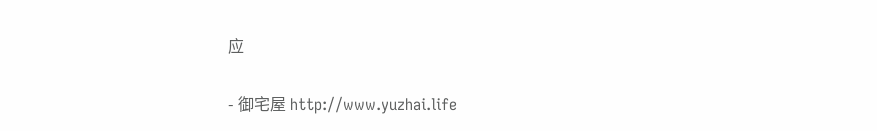应

- 御宅屋 http://www.yuzhai.life